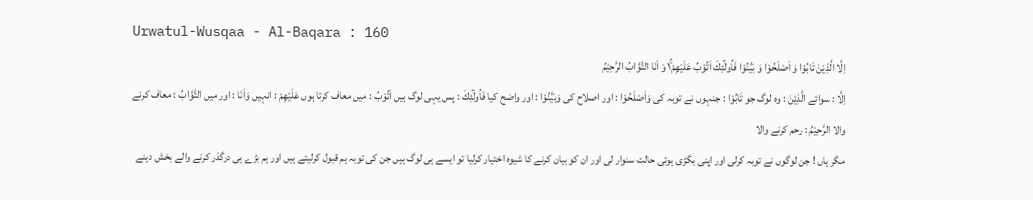Urwatul-Wusqaa - Al-Baqara : 160
اِلَّا الَّذِیْنَ تَابُوْا وَ اَصْلَحُوْا وَ بَیَّنُوْا فَاُولٰٓئِكَ اَتُوْبُ عَلَیْهِمْ١ۚ وَ اَنَا التَّوَّابُ الرَّحِیْمُ
اِلَّا : سوائے الَّذِيْنَ : وہ لوگ جو تَابُوْا : جنہوں نے توبہ کی وَاَصْلَحُوْا : اور اصلاح کی وَبَيَّنُوْا : اور واضح کیا فَاُولٰٓئِكَ : پس یہی لوگ ہیں اَتُوْبُ : میں معاف کرتا ہوں عَلَيْهِمْ : انہیں وَاَنَا : اور میں التَّوَّابُ : معاف کرنے والا الرَّحِيْمُ : رحم کرنے والا
مگر ہاں ! جن لوگوں نے توبہ کرلی اور اپنی بگڑی ہوئی حالت سنوار لی اور ان کو بیان کرنے کا شیوہ اختیار کرلیا تو ایسے ہی لوگ ہیں جن کی توبہ ہم قبول کرلیتے ہیں اور ہم بڑے ہی درگذر کرنے والے بخش دینے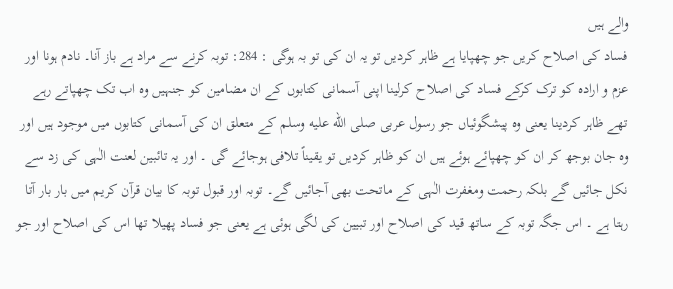والے ہیں
فساد کی اصلاح کریں جو چھپایا ہے ظاہر کردیں تو یہ ان کی تو بہ ہوگی : 284: توبہ کرنے سے مراد ہے باز آنا۔ نادم ہونا اور عزم و ارادہ کو ترک کرکے فساد کی اصلاح کرلینا اپنی آسمانی کتابوں کے ان مضامین کو جنہیں وہ اب تک چھپاتے رہے تھے ظاہر کردینا یعنی وہ پیشگوئیاں جو رسول عربی صلى الله عليه وسلم کے متعلق ان کی آسمانی کتابوں میں موجود ہیں اور وہ جان بوجھ کر ان کو چھپائے ہوئے ہیں ان کو ظاہر کردیں تو یقیناً تلافی ہوجائے گی ۔ اور یہ تائبین لعنت الٰہی کی زد سے نکل جائیں گے بلکہ رحمت ومغفرت الٰہی کے ماتحت بھی آجائیں گے۔ توبہ اور قبول توبہ کا بیان قرآن کریم میں بار بار آتا رہتا ہے ۔ اس جگہ توبہ کے ساتھ قید کی اصلاح اور تبیین کی لگی ہوئی ہے یعنی جو فساد پھیلا تھا اس کی اصلاح اور جو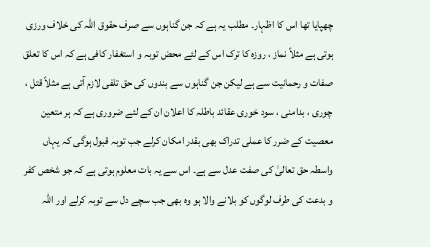چھپایا تھا اس کا اظہار۔ مطلب یہ ہے کہ جن گناہوں سے صرف حقوق اللہ کی خلاف ورزی ہوتی ہے مثلاً نماز ، روزہ کا ترک اس کے لئے محض توبہ و استغفار کافی ہے کہ اس کا تعلق صفات و رحمانیت سے ہے لیکن جن گناہوں سے بندوں کی حق تلفی لازم آتی ہے مثلاً قتل ، چوری ، بدامنی ، سود خوری عقائد باطلہ کا اعلان ان کے لئے ضروری ہے کہ ہر متعین معصیت کے ضرر کا عملی تدراک بھی بقدر امکان کرلے جب توبہ قبول ہوگی کہ یہاں واسطہ حق تعالیٰ کی صفت عدل سے ہے۔ اس سے یہ بات معلوم ہوتی ہے کہ جو شخص کفر و بدعت کی طرف لوگوں کو بلانے والا ہو وہ بھی جب سچے دل سے توبہ کرلے اور اللہ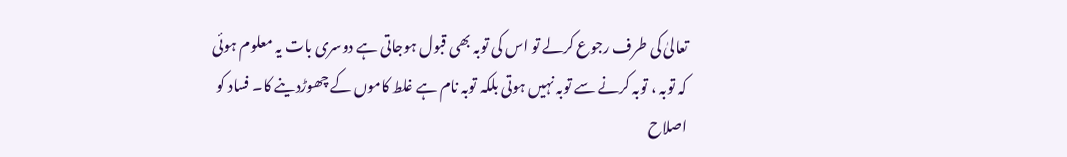تعالیٰ کی طرف رجوع کرلے تو اس کی توبہ بھی قبول ہوجاتی ہے دوسری بات یہ معلوم ہوئی کہ توبہ ، توبہ کرنے سے توبہ نہیں ہوتی بلکہ توبہ نام ہے غلط کاموں کے چھوڑدینے کا۔ فساد کو اصلاح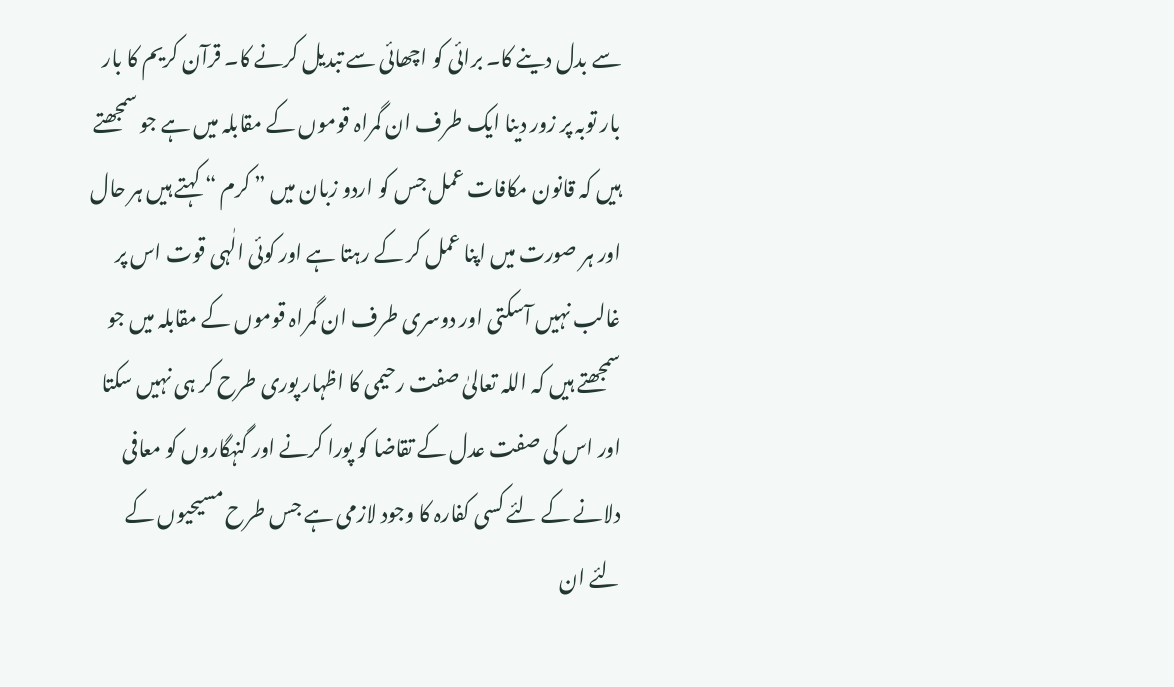سے بدل دینے کا۔ برائی کو اچھائی سے تبدیل کرنے کا۔ قرآن کریم کا بار بار توبہ پر زور دینا ایک طرف ان گمراہ قوموں کے مقابلہ میں ہے جو سمجھتے ہیں کہ قانون مکافات عمل جس کو اردو زبان میں ” کرم “ کہتے ہیں ہر حال اور ہر صورت میں اپنا عمل کر کے رہتا ہے اور کوئی الٰہی قوت اس پر غالب نہیں آسکتی اور دوسری طرف ان گمراہ قوموں کے مقابلہ میں جو سمجھتے ہیں کہ اللہ تعالیٰ صفت رحیمی کا اظہار پوری طرح کر ہی نہیں سکتا اور اس کی صفت عدل کے تقاضا کو پورا کرنے اور گنہگاروں کو معافی دلانے کے لئے کسی کفارہ کا وجود لازمی ہے جس طرح مسیحیوں کے لئے ان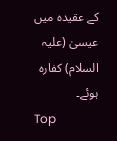کے عقیدہ میں عیسیٰ (علیہ السلام) کفارہ ہوئے۔
Top